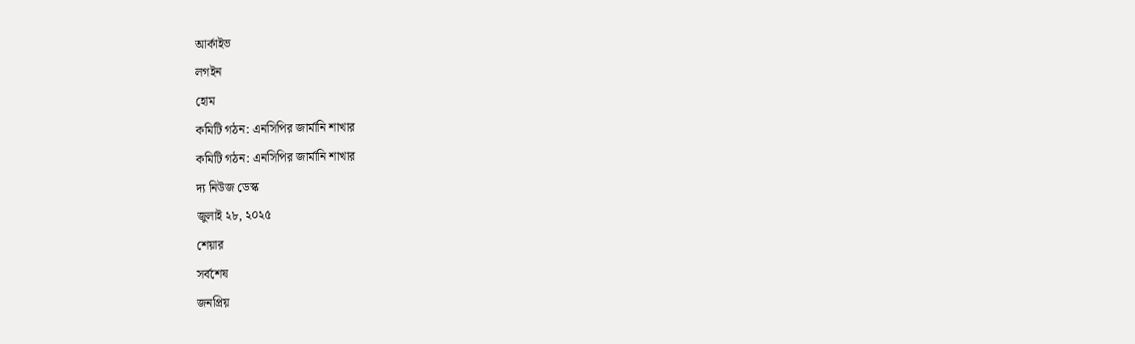আর্কাইভ
লগইন
হোম
কমিটি গঠন: এনসিপির জার্মানি শাখার
কমিটি গঠন: এনসিপির জার্মানি শাখার
দ্য নিউজ ডেস্ক
জুলাই ২৮, ২০২৫
শেয়ার
সর্বশেষ
জনপ্রিয়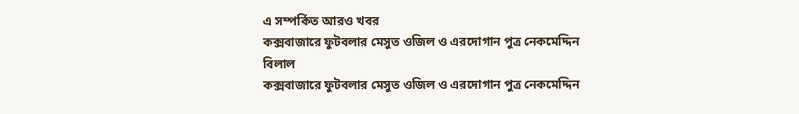এ সম্পর্কিত আরও খবর
কক্সবাজারে ফুটবলার মেসুত ওজিল ও এরদোগান পুত্র নেকমেদ্দিন বিলাল
কক্সবাজারে ফুটবলার মেসুত ওজিল ও এরদোগান পুত্র নেকমেদ্দিন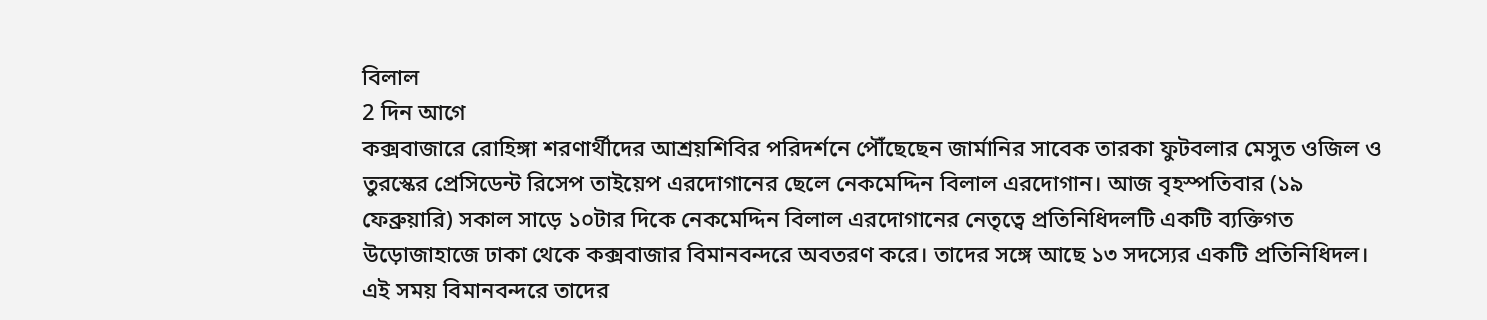বিলাল
2 দিন আগে
কক্সবাজারে রোহিঙ্গা শরণার্থীদের আশ্রয়শিবির পরিদর্শনে পৌঁছেছেন জার্মানির সাবেক তারকা ফুটবলার মেসুত ওজিল ও তুরস্কের প্রেসিডেন্ট রিসেপ তাইয়েপ এরদোগানের ছেলে নেকমেদ্দিন বিলাল এরদোগান। আজ বৃহস্পতিবার (১৯ ফেব্রুয়ারি) সকাল সাড়ে ১০টার দিকে নেকমেদ্দিন বিলাল এরদোগানের নেতৃত্বে প্রতিনিধিদলটি একটি ব্যক্তিগত উড়োজাহাজে ঢাকা থেকে কক্সবাজার বিমানবন্দরে অবতরণ করে। তাদের সঙ্গে আছে ১৩ সদস্যের একটি প্রতিনিধিদল। এই সময় বিমানবন্দরে তাদের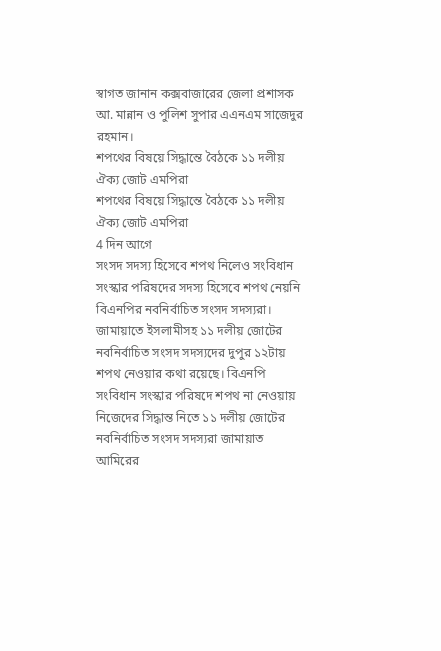স্বাগত জানান কক্সবাজারের জেলা প্রশাসক আ. মান্নান ও পুলিশ সুপার এএনএম সাজেদুর রহমান।
শপথের বিষয়ে সিদ্ধান্তে বৈঠকে ১১ দলীয় ঐক্য জোট এমপিরা
শপথের বিষয়ে সিদ্ধান্তে বৈঠকে ১১ দলীয় ঐক্য জোট এমপিরা
4 দিন আগে
সংসদ সদস্য হিসেবে শপথ নিলেও সংবিধান সংস্কার পরিষদের সদস্য হিসেবে শপথ নেয়নি বিএনপির নবনির্বাচিত সংসদ সদস্যরা। জামায়াতে ইসলামীসহ ১১ দলীয় জোটের নবনির্বাচিত সংসদ সদস্যদের দুপুর ১২টায় শপথ নেওয়ার কথা রয়েছে। বিএনপি সংবিধান সংস্কার পরিষদে শপথ না নেওয়ায় নিজেদের সিদ্ধান্ত নিতে ১১ দলীয় জোটের নবনির্বাচিত সংসদ সদস্যরা জামায়াত আমিরের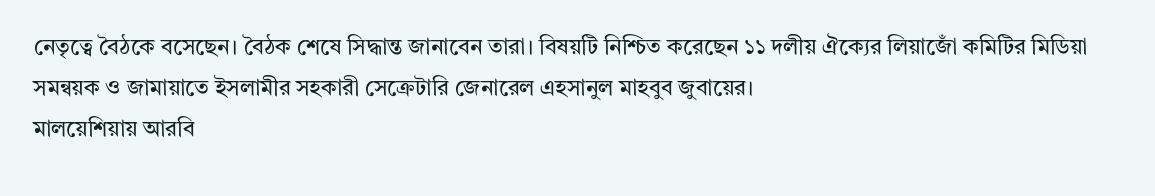নেতৃত্বে বৈঠকে বসেছেন। বৈঠক শেষে সিদ্ধান্ত জানাবেন তারা। বিষয়টি নিশ্চিত করেছেন ১১ দলীয় ঐক্যের লিয়াজোঁ কমিটির মিডিয়া সমন্বয়ক ও জামায়াতে ইসলামীর সহকারী সেক্রেটারি জেনারেল এহসানুল মাহবুব জুবায়ের।
মালয়েশিয়ায় আরবি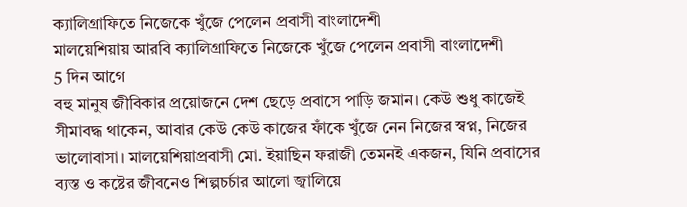ক্যালিগ্রাফিতে নিজেকে খুঁজে পেলেন প্রবাসী বাংলাদেশী
মালয়েশিয়ায় আরবি ক্যালিগ্রাফিতে নিজেকে খুঁজে পেলেন প্রবাসী বাংলাদেশী
5 দিন আগে
বহু মানুষ জীবিকার প্রয়োজনে দেশ ছেড়ে প্রবাসে পাড়ি জমান। কেউ শুধু কাজেই সীমাবদ্ধ থাকেন, আবার কেউ কেউ কাজের ফাঁকে খুঁজে নেন নিজের স্বপ্ন, নিজের ভালোবাসা। মালয়েশিয়াপ্রবাসী মো. ইয়াছিন ফরাজী তেমনই একজন, যিনি প্রবাসের ব্যস্ত ও কষ্টের জীবনেও শিল্পচর্চার আলো জ্বালিয়ে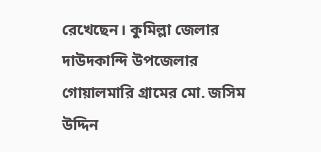রেখেছেন। কুমিল্লা জেলার দাউদকান্দি উপজেলার গোয়ালমারি গ্রামের মো. জসিম উদ্দিন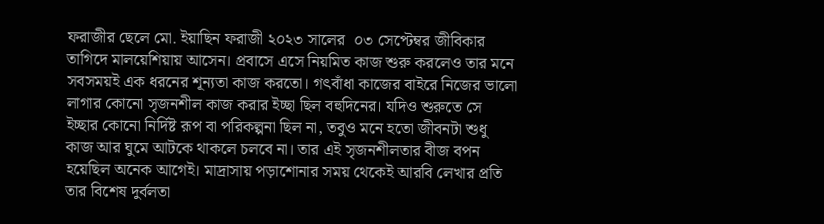ফরাজীর ছেলে মো. ইয়াছিন ফরাজী ২০২৩ সালের  ০৩ সেপ্টেম্বর জীবিকার তাগিদে মালয়েশিয়ায় আসেন। প্রবাসে এসে নিয়মিত কাজ শুরু করলেও তার মনে সবসময়ই এক ধরনের শূন্যতা কাজ করতো। গৎবাঁধা কাজের বাইরে নিজের ভালো লাগার কোনো সৃজনশীল কাজ করার ইচ্ছা ছিল বহুদিনের। যদিও শুরুতে সে ইচ্ছার কোনো নির্দিষ্ট রূপ বা পরিকল্পনা ছিল না, তবুও মনে হতো জীবনটা শুধু কাজ আর ঘুমে আটকে থাকলে চলবে না। তার এই সৃজনশীলতার বীজ বপন হয়েছিল অনেক আগেই। মাদ্রাসায় পড়াশোনার সময় থেকেই আরবি লেখার প্রতি তার বিশেষ দুর্বলতা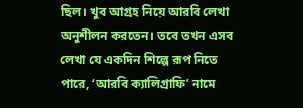ছিল। খুব আগ্রহ নিয়ে আরবি লেখা অনুশীলন করতেন। তবে তখন এসব লেখা যে একদিন শিল্পে রূপ নিতে পারে, ‘আরবি ক্যালিগ্রাফি’ নামে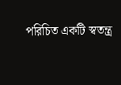পরিচিত একটি স্বতন্ত্র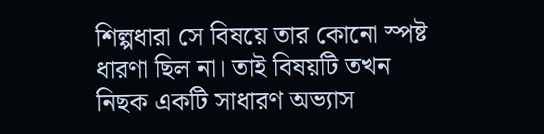শিল্পধারা সে বিষয়ে তার কোনো স্পষ্ট ধারণা ছিল না। তাই বিষয়টি তখন নিছক একটি সাধারণ অভ্যাস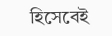হিসেবেই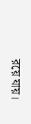রয়ে যায়।